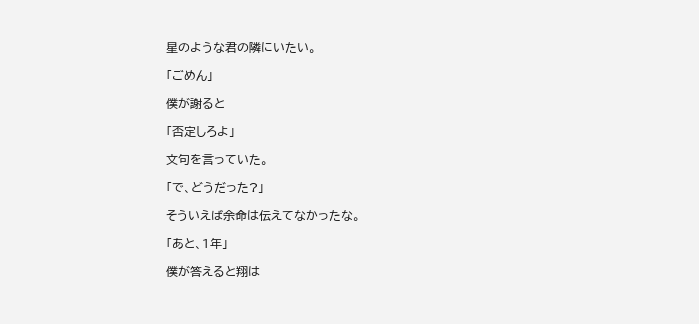星のような君の隣にいたい。

「ごめん」

僕が謝ると

「否定しろよ」

文句を言っていた。

「で、どうだった?」

そういえば余命は伝えてなかったな。

「あと、1年」

僕が答えると翔は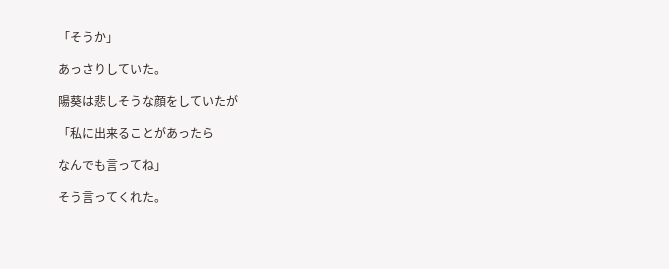「そうか」

あっさりしていた。

陽葵は悲しそうな顔をしていたが

「私に出来ることがあったら

なんでも言ってね」

そう言ってくれた。